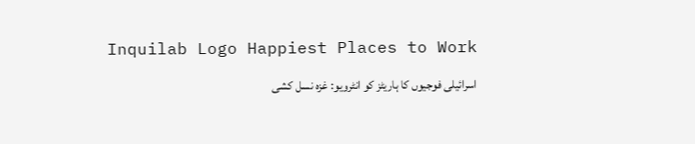Inquilab Logo Happiest Places to Work

اسرائیلی فوجیوں کا ہاریٹز کو انٹرویو: غزہ نسل کشی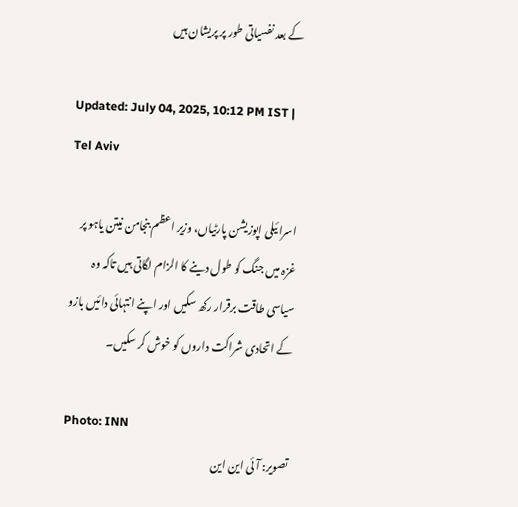کے بعد نفسیاتی طور پر پریشان ہیں

Updated: July 04, 2025, 10:12 PM IST | Tel Aviv

اسرائیلی اپوزیشن پارٹیاں، وزیر اعظم بنجامن نیتن یاہو پر غزہ میں جنگ کو طول دینے کا الزام لگاتی ہیں تاکہ وہ سیاسی طاقت برقرار رکھ سکیں اور اپنے انتہائی دائیں بازو کے اتحادی شراکت داروں کو خوش کر سکیں۔

Photo: INN
تصویر: آئی این این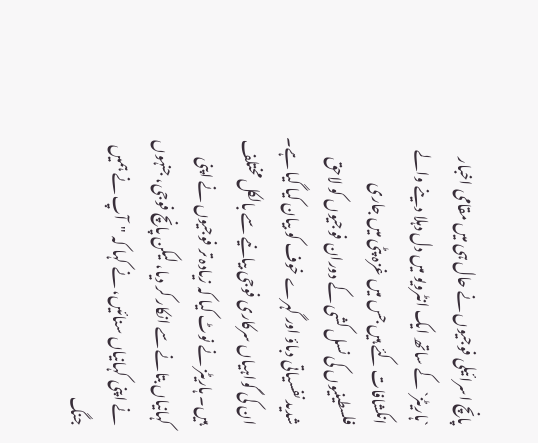پانچ اسرائیلی فوجیوں نے حال ہی میں مقامی اخبار `ہاریٹز` کے ساتھ ایک انٹرویو میں دل دہلا دینے والے انکشافات کئے ہیں جس میں غزہ پٹی میں جاری فلسطینیوں کی نسل کشی کے دوران فوجیوں کو لاحق شدید نفسیاتی دباؤ اور گہرے خوف کو بیان کیا گیا ہے۔ ان کی گواہیاں سرکاری فوجی بیانیے سے بالکل مختلف ہیں۔ ہاریٹز نے نوٹ کیا کہ زیادہ تر فوجیوں نے اپنی کہانیاں بتانے سے انکار کر دیا، لیکن پانچ فوجی، جنہوں نے اپنی کہانیاں سنائیں، نے کہا کہ "آپ نے ہمیں جنگ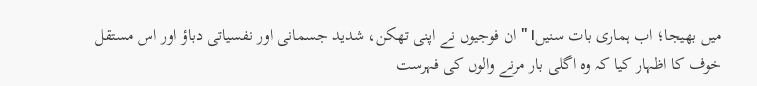میں بھیجا؛ اب ہماری بات سنیں।" ان فوجیوں نے اپنی تھکن، شدید جسمانی اور نفسیاتی دباؤ اور اس مستقل خوف کا اظہار کیا کہ وہ اگلی بار مرنے والوں کی فہرست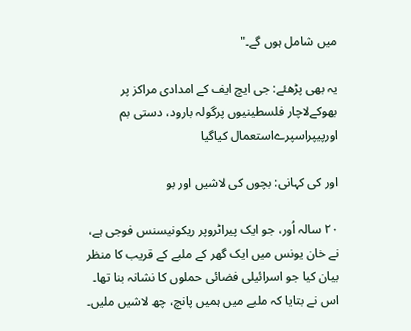میں شامل ہوں گے۔"

یہ بھی پڑھئے: جی ایچ ایف کے امدادی مراکز پر بھوکےلاچار فلسطینیوں پرگولہ بارود، دستی بم اورپیپراسپرےاستعمال کیاگیا

اور کی کہانی: بچوں کی لاشیں اور بو

۲۰ سالہ اُور، جو ایک پیراٹروپر ریکونیسنس فوجی ہے، نے خان یونس میں ایک گھر کے ملبے کے قریب کا منظر بیان کیا جو اسرائیلی فضائی حملوں کا نشانہ بنا تھا۔ اس نے بتایا کہ ملبے میں ہمیں پانچ، چھ لاشیں ملیں۔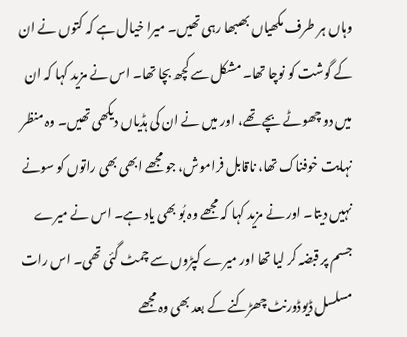وہاں ہر طرف مکھیاں بھںبھا رہی تھیں۔ میرا خیال ہے کہ کتوں نے ان کے گوشت کو نوچا تھا۔ مشکل سے کچھ بچا تھا۔ اس نے مزید کہا کہ ان میں دو چھوٹے بچے تھے، اور میں نے ان کی ہڈیاں دیکھی تھیں۔ وہ منظر نہایت خوفناک تھا، ناقابل فراموش، جو مجھے ابھی بھی راتوں کو سونے نہیں دیتا۔ اور نے مزید کہا کہ مجھے وہ بُو بھی یاد ہے۔ اس نے میرے جسم پر قبضہ کر لیا تھا اور میرے کپڑوں سے چمٹ گئی تھی۔ اس رات مسلسل ڈیوڈورنٹ چھڑکنے کے بعد بھی وہ مجھے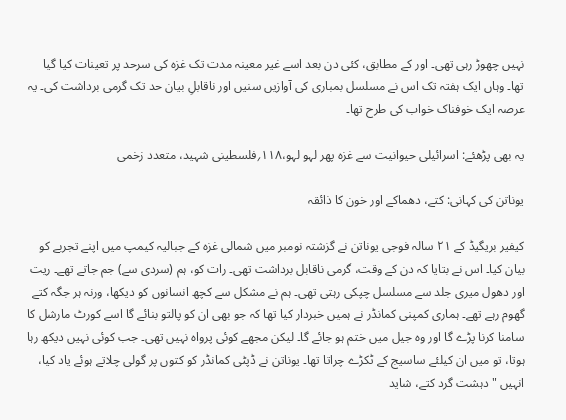نہیں چھوڑ رہی تھی۔ اور کے مطابق، کئی دن بعد اسے غیر معینہ مدت تک غزہ کی سرحد پر تعینات کیا گیا تھا۔ وہاں ایک ہفتہ تک اس نے مسلسل بمباری کی آوازیں سنیں اور ناقابلِ بیان حد تک گرمی برداشت کی۔ یہ عرصہ ایک خوفناک خواب کی طرح تھا۔

یہ بھی پڑھئے: اسرائیلی حیوانیت سے غزہ پھر لہو لہو،۱۱۸؍فلسطینی شہید، متعدد زخمی

یوناتن کی کہانی: کتے، دھماکے اور خون کا ذائقہ

کیفیر بریگیڈ کے ۲۱ سالہ فوجی یوناتن نے گزشتہ نومبر میں شمالی غزہ کے جبالیہ کیمپ میں اپنے تجربے کو بیان کیا۔ اس نے بتایا کہ دن کے وقت، گرمی ناقابل برداشت تھی۔ رات کو، ہم (سردی سے) جم جاتے تھے۔ ریت اور دھول میری جلد سے مسلسل چپکی رہتی تھی۔ ہم نے مشکل سے کچھ انسانوں کو دیکھا، ورنہ ہر جگہ کتے گھوم رہے تھے۔ ہماری کمپنی کمانڈر نے ہمیں خبردار کیا تھا کہ جو بھی ان کو پالتو بنائے گا اسے کورٹ مارشل کا سامنا کرنا پڑے گا اور وہ جیل میں ختم ہو جائے گا۔ لیکن مجھے کوئی پرواہ نہیں تھی۔ جب کوئی نہیں دیکھ رہا ہوتا، تو میں ان کیلئے ساسیج کے ٹکڑے چراتا تھا۔ یوناتن نے ڈپٹی کمانڈر کو کتوں پر گولی چلاتے ہوئے یاد کیا، انہیں "دہشت گرد کتے، شاید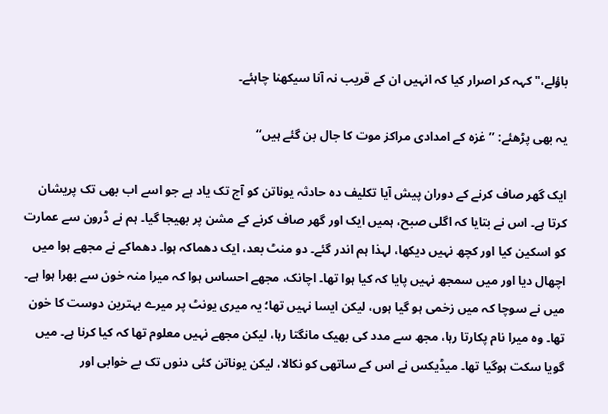باؤلے،" کہہ کر اصرار کیا کہ انہیں ان کے قریب نہ آنا سیکھنا چاہئے۔

یہ بھی پڑھئے: ’’ غزہ کے امدادی مراکز موت کا جال بن گئے ہیں‘‘

ایک گھر صاف کرنے کے دوران پیش آیا تکلیف دہ حادثہ یوناتن کو آج تک یاد ہے جو اسے اب بھی تک پریشان کرتا ہے۔ اس نے بتایا کہ اگلی صبح، ہمیں ایک اور گھر صاف کرنے کے مشن پر بھیجا گیا۔ ہم نے ڈرون سے عمارت کو اسکین کیا اور کچھ نہیں دیکھا، لہذا ہم اندر گئے۔ دو منٹ بعد، ایک دھماکہ ہوا۔ دھماکے نے مجھے ہوا میں اچھال دیا اور میں سمجھ نہیں پایا کہ کیا ہوا تھا۔ اچانک، مجھے احساس ہوا کہ میرا منہ خون سے بھرا ہوا ہے۔ میں نے سوچا کہ میں زخمی ہو گیا ہوں، لیکن ایسا نہیں تھا؛ یہ میری یونٹ پر میرے بہترین دوست کا خون تھا۔ وہ میرا نام پکارتا رہا، مجھ سے مدد کی بھیک مانگتا رہا، لیکن مجھے نہیں معلوم تھا کہ کیا کرنا ہے۔ میں گویا سکت ہوگیا تھا۔ میڈیکس نے اس کے ساتھی کو نکالا، لیکن یوناتن کئی دنوں تک بے خوابی اور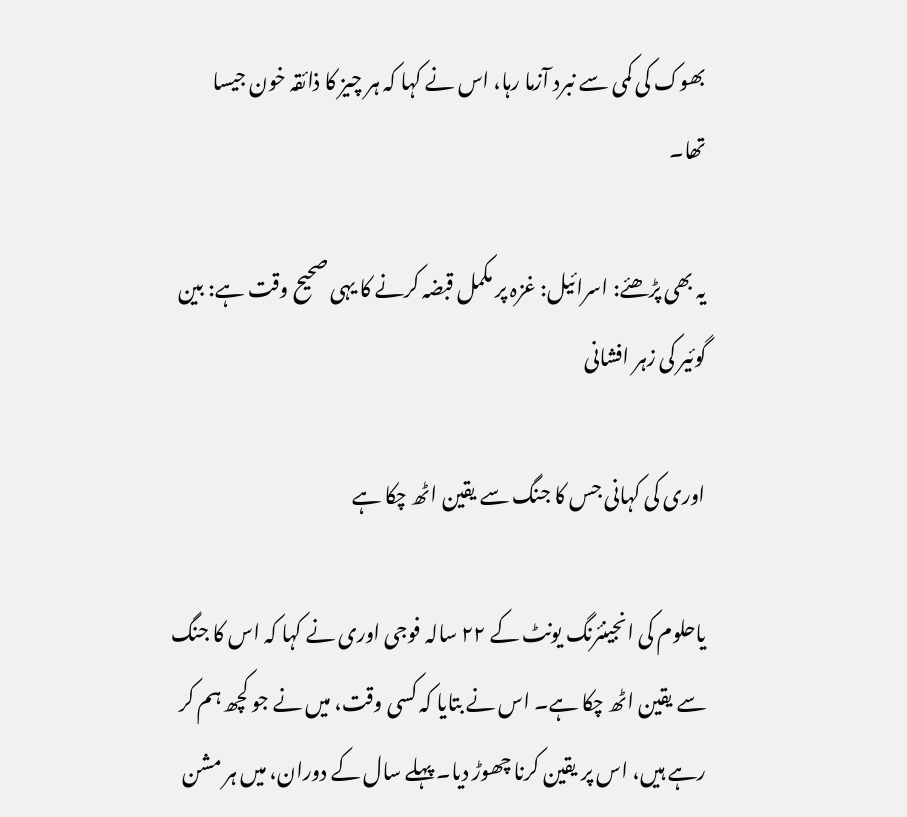بھوک کی کمی سے نبرد آزما رہا، اس نے کہا کہ ہر چیز کا ذائقہ خون جیسا تھا۔

یہ بھی پڑھئے: اسرائیل: غزہ پر مکمل قبضہ کرنے کا یہی صحیح وقت ہے: بین گوئیر کی زہر افشانی

اوری کی کہانی جس کا جنگ سے یقین اٹھ چکا ہے

یاحلوم کی انجینئرنگ یونٹ کے ۲۲ سالہ فوجی اوری نے کہا کہ اس کا جنگ سے یقین اٹھ چکا ہے۔ اس نے بتایا کہ کسی وقت، میں نے جو کچھ ہم کر رہے ہیں، اس پر یقین کرنا چھوڑ دیا۔ پہلے سال کے دوران، میں ہر مشن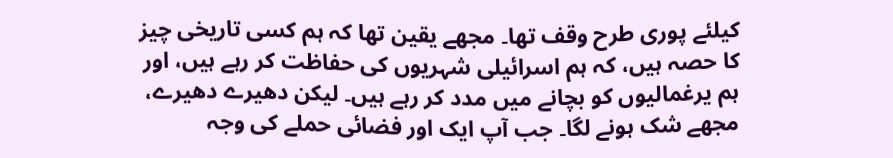کیلئے پوری طرح وقف تھا۔ مجھے یقین تھا کہ ہم کسی تاریخی چیز کا حصہ ہیں، کہ ہم اسرائیلی شہریوں کی حفاظت کر رہے ہیں، اور ہم یرغمالیوں کو بچانے میں مدد کر رہے ہیں۔ لیکن دھیرے دھیرے، مجھے شک ہونے لگا۔ جب آپ ایک اور فضائی حملے کی وجہ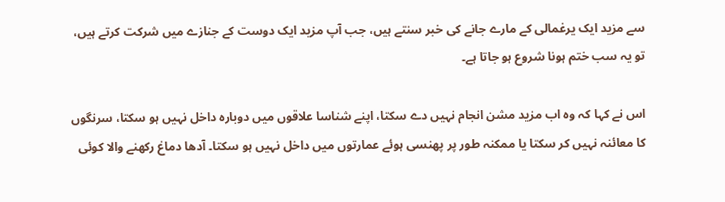سے مزید ایک یرغمالی کے مارے جانے کی خبر سنتے ہیں، جب آپ مزید ایک دوست کے جنازے میں شرکت کرتے ہیں، تو یہ سب ختم ہونا شروع ہو جاتا ہے۔

اس نے کہا کہ وہ اب مزید مشن انجام نہیں دے سکتا، اپنے شناسا علاقوں میں دوبارہ داخل نہیں ہو سکتا، سرنگوں کا معائنہ نہیں کر سکتا یا ممکنہ طور پر پھنسی ہوئے عمارتوں میں داخل نہیں ہو سکتا۔ آدھا دماغ رکھنے والا کوئی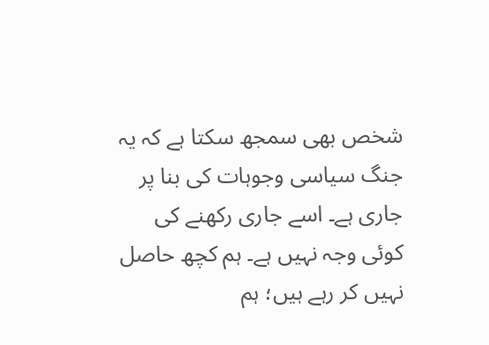شخص بھی سمجھ سکتا ہے کہ یہ جنگ سیاسی وجوہات کی بنا پر جاری ہے۔ اسے جاری رکھنے کی کوئی وجہ نہیں ہے۔ ہم کچھ حاصل نہیں کر رہے ہیں؛ ہم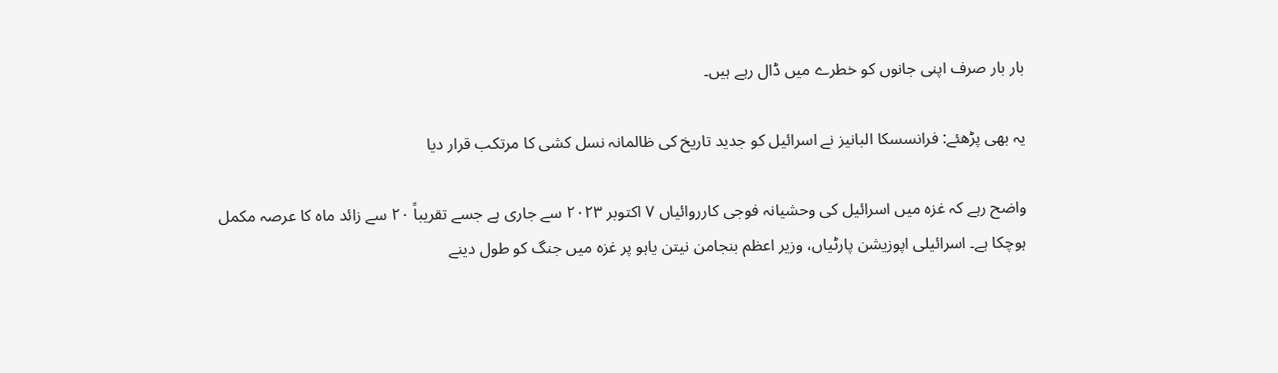بار بار صرف اپنی جانوں کو خطرے میں ڈال رہے ہیں۔

یہ بھی پڑھئے: فرانسسکا البانیز نے اسرائیل کو جدید تاریخ کی ظالمانہ نسل کشی کا مرتکب قرار دیا

واضح رہے کہ غزہ میں اسرائیل کی وحشیانہ فوجی کارروائیاں ۷ اکتوبر ۲۰۲۳ سے جاری ہے جسے تقریباً ۲۰ سے زائد ماہ کا عرصہ مکمل ہوچکا ہے۔ اسرائیلی اپوزیشن پارٹیاں، وزیر اعظم بنجامن نیتن یاہو پر غزہ میں جنگ کو طول دینے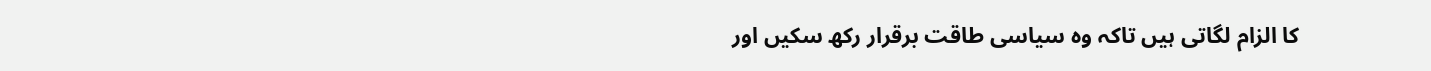کا الزام لگاتی ہیں تاکہ وہ سیاسی طاقت برقرار رکھ سکیں اور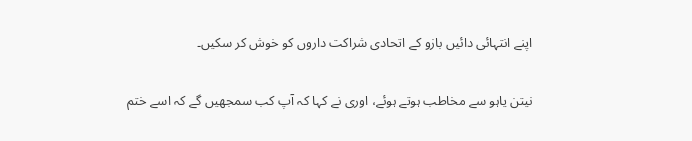اپنے انتہائی دائیں بازو کے اتحادی شراکت داروں کو خوش کر سکیں۔

نیتن یاہو سے مخاطب ہوتے ہوئے، اوری نے کہا کہ آپ کب سمجھیں گے کہ اسے ختم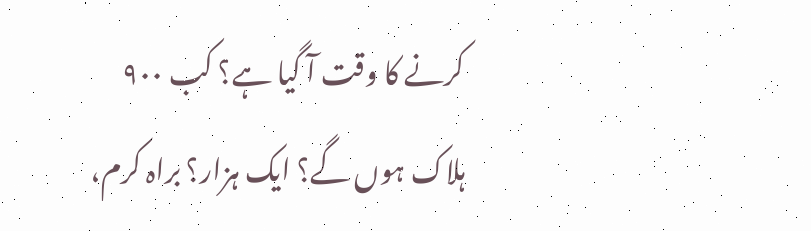کرنے کا وقت آ گیا ہے؟ کب ۹۰۰ ہلاک ہوں گے؟ ایک ہزار؟ براہ کرم،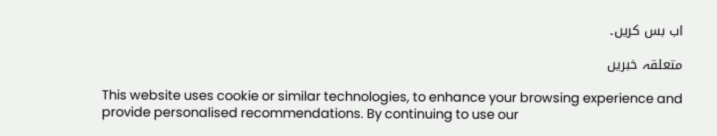اب بس کریں۔

متعلقہ خبریں

This website uses cookie or similar technologies, to enhance your browsing experience and provide personalised recommendations. By continuing to use our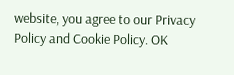website, you agree to our Privacy Policy and Cookie Policy. OK